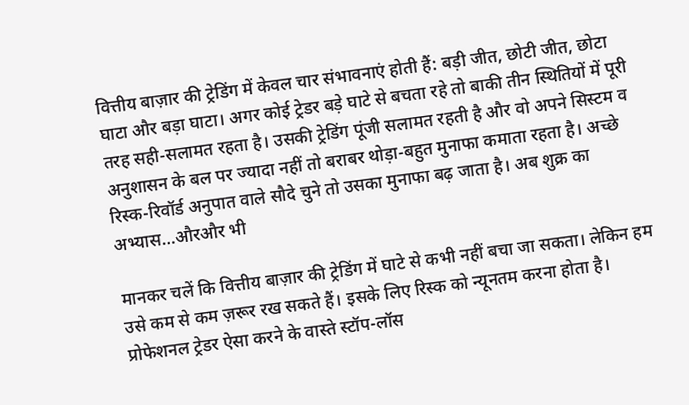वित्तीय बाज़ार की ट्रेडिंग में केवल चार संभावनाएं होती हैं: बड़ी जीत, छोटी जीत, छोटा घाटा और बड़ा घाटा। अगर कोई ट्रेडर बड़े घाटे से बचता रहे तो बाकी तीन स्थितियों में पूरी तरह सही-सलामत रहता है। उसकी ट्रेडिंग पूंजी सलामत रहती है और वो अपने सिस्टम व अनुशासन के बल पर ज्यादा नहीं तो बराबर थोड़ा-बहुत मुनाफा कमाता रहता है। अच्छे रिस्क-रिवॉर्ड अनुपात वाले सौदे चुने तो उसका मुनाफा बढ़ जाता है। अब शुक्र का अभ्यास…औरऔर भी

मानकर चलें कि वित्तीय बाज़ार की ट्रेडिंग में घाटे से कभी नहीं बचा जा सकता। लेकिन हम उसे कम से कम ज़रूर रख सकते हैं। इसके लिए रिस्क को न्यूनतम करना होता है। प्रोफेशनल ट्रेडर ऐसा करने के वास्ते स्टॉप-लॉस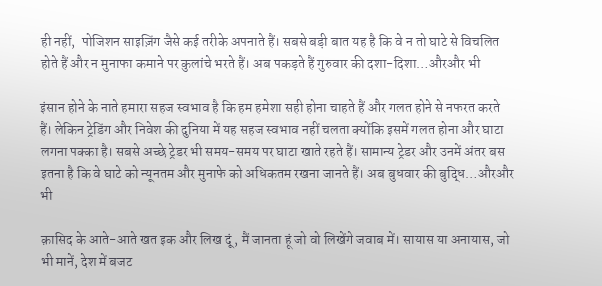ही नहीं,  पोजिशन साइज़िंग जैसे कई तरीके अपनाते हैं। सबसे बड़ी बात यह है कि वे न तो घाटे से विचलित होते हैं और न मुनाफा कमाने पर कुलांचे भरते हैं। अब पकड़ते हैं गुरुवार की दशा-दिशा…औरऔर भी

इंसान होने के नाते हमारा सहज स्वभाव है कि हम हमेशा सही होना चाहते हैं और गलत होने से नफरत करते हैं। लेकिन ट्रेडिंग और निवेश की दुनिया में यह सहज स्वभाव नहीं चलता क्योंकि इसमें गलत होना और घाटा लगना पक्का है। सबसे अच्छे ट्रेडर भी समय-समय पर घाटा खाते रहते हैं। सामान्य ट्रेडर और उनमें अंतर बस इतना है कि वे घाटे को न्यूनतम और मुनाफे को अधिकतम रखना जानते हैं। अब बुधवार की बुद्धि…औरऔर भी

क़ासिद के आते-आते खत इक और लिख दूं, मैं जानता हूं जो वो लिखेंगे जवाब में। सायास या अनायास, जो भी मानें, देश में बजट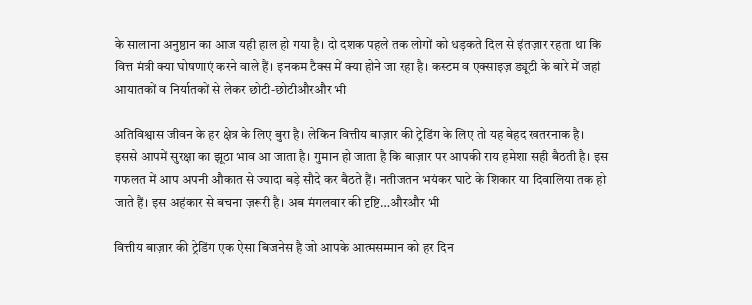के सालाना अनुष्ठान का आज यही हाल हो गया है। दो दशक पहले तक लोगों को धड़कते दिल से इंतज़ार रहता था कि वित्त मंत्री क्या घोषणाएं करने वाले हैं। इनकम टैक्स में क्या होने जा रहा है। कस्टम व एक्साइज़ ड्यूटी के बारे में जहां आयातकों व निर्यातकों से लेकर छोटी-छोटीऔरऔर भी

अतिविश्वास जीवन के हर क्षेत्र के लिए बुरा है। लेकिन वित्तीय बाज़ार की ट्रेडिंग के लिए तो यह बेहद खतरनाक है। इससे आपमें सुरक्षा का झूठा भाव आ जाता है। गुमान हो जाता है कि बाज़ार पर आपकी राय हमेशा सही बैठती है। इस गफलत में आप अपनी औकात से ज्यादा बड़े सौदे कर बैठते हैं। नतीजतन भयंकर घाटे के शिकार या दिवालिया तक हो जाते हैं। इस अहंकार से बचना ज़रूरी है। अब मंगलवार की दृष्टि…औरऔर भी

वित्तीय बाज़ार की ट्रेडिंग एक ऐसा बिजनेस है जो आपके आत्मसम्मान को हर दिन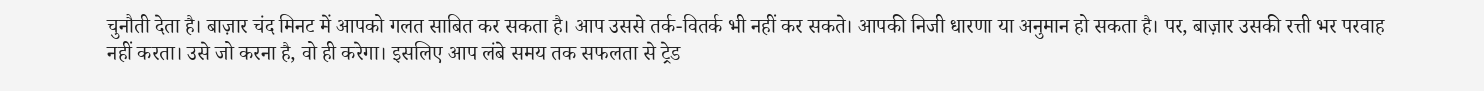चुनौती देता है। बाज़ार चंद मिनट में आपको गलत साबित कर सकता है। आप उससे तर्क-वितर्क भी नहीं कर सकते। आपकी निजी धारणा या अनुमान हो सकता है। पर, बाज़ार उसकी रत्ती भर परवाह नहीं करता। उसे जो करना है, वो ही करेगा। इसलिए आप लंबे समय तक सफलता से ट्रेड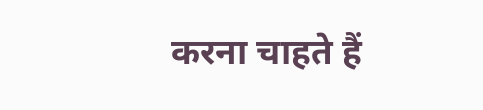करना चाहते हैं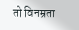तो विनम्रता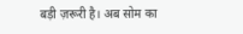बड़ी ज़रूरी है। अब सोम का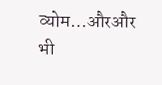व्योम…औरऔर भी